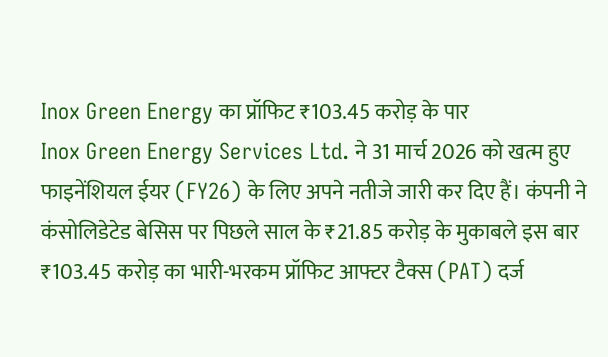Inox Green Energy का प्रॉफिट ₹103.45 करोड़ के पार
Inox Green Energy Services Ltd. ने 31 मार्च 2026 को खत्म हुए फाइनेंशियल ईयर (FY26) के लिए अपने नतीजे जारी कर दिए हैं। कंपनी ने कंसोलिडेटेड बेसिस पर पिछले साल के ₹21.85 करोड़ के मुकाबले इस बार ₹103.45 करोड़ का भारी-भरकम प्रॉफिट आफ्टर टैक्स (PAT) दर्ज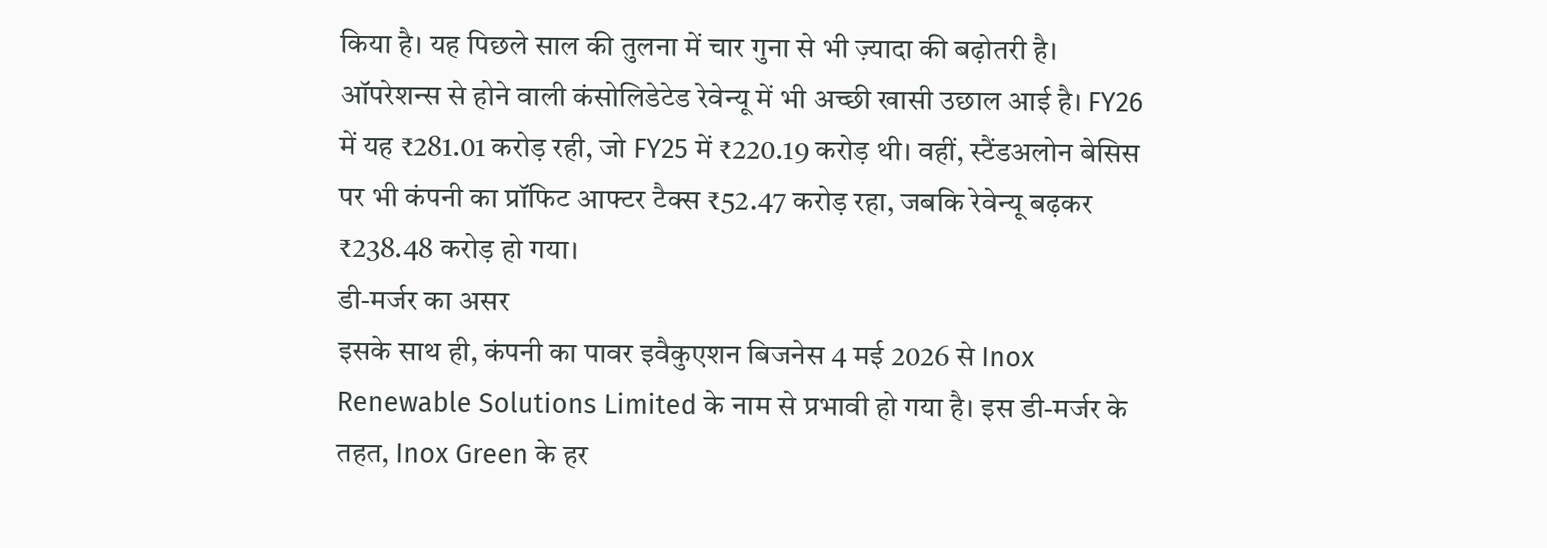किया है। यह पिछले साल की तुलना में चार गुना से भी ज़्यादा की बढ़ोतरी है।
ऑपरेशन्स से होने वाली कंसोलिडेटेड रेवेन्यू में भी अच्छी खासी उछाल आई है। FY26 में यह ₹281.01 करोड़ रही, जो FY25 में ₹220.19 करोड़ थी। वहीं, स्टैंडअलोन बेसिस पर भी कंपनी का प्रॉफिट आफ्टर टैक्स ₹52.47 करोड़ रहा, जबकि रेवेन्यू बढ़कर ₹238.48 करोड़ हो गया।
डी-मर्जर का असर
इसके साथ ही, कंपनी का पावर इवैकुएशन बिजनेस 4 मई 2026 से Inox Renewable Solutions Limited के नाम से प्रभावी हो गया है। इस डी-मर्जर के तहत, Inox Green के हर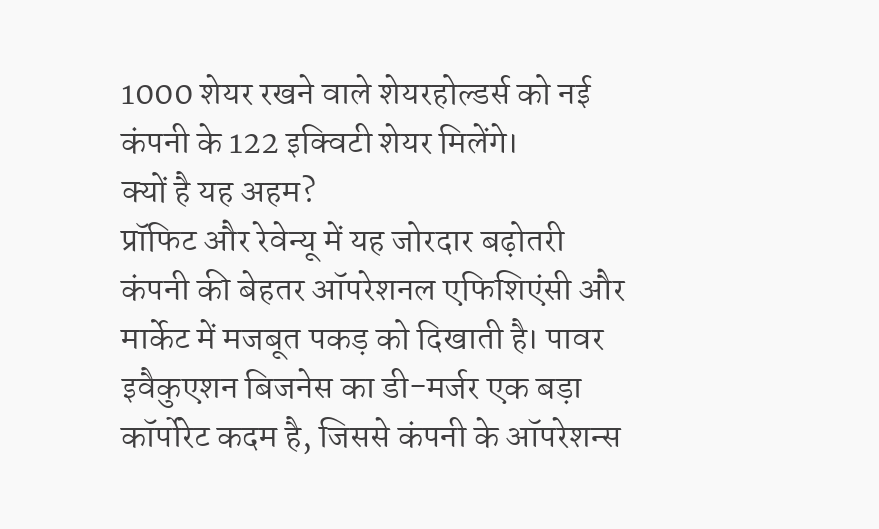1000 शेयर रखने वाले शेयरहोल्डर्स को नई कंपनी के 122 इक्विटी शेयर मिलेंगे।
क्यों है यह अहम?
प्रॉफिट और रेवेन्यू में यह जोरदार बढ़ोतरी कंपनी की बेहतर ऑपरेशनल एफिशिएंसी और मार्केट में मजबूत पकड़ को दिखाती है। पावर इवैकुएशन बिजनेस का डी-मर्जर एक बड़ा कॉर्पोरेट कदम है, जिससे कंपनी के ऑपरेशन्स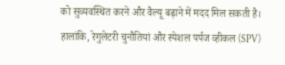को सुव्यवस्थित करने और वैल्यू बढ़ाने में मदद मिल सकती है। हालांकि, रेगुलेटरी चुनौतियां और स्पेशल पर्पज व्हीकल (SPV)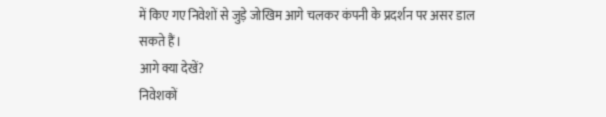में किए गए निवेशों से जुड़े जोखिम आगे चलकर कंपनी के प्रदर्शन पर असर डाल सकते हैं।
आगे क्या देखें?
निवेशकों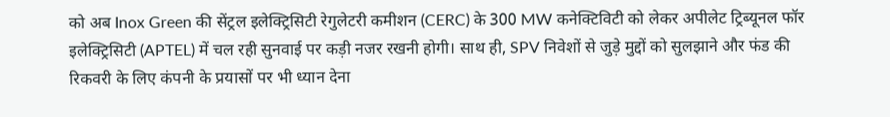को अब Inox Green की सेंट्रल इलेक्ट्रिसिटी रेगुलेटरी कमीशन (CERC) के 300 MW कनेक्टिविटी को लेकर अपीलेट ट्रिब्यूनल फॉर इलेक्ट्रिसिटी (APTEL) में चल रही सुनवाई पर कड़ी नजर रखनी होगी। साथ ही, SPV निवेशों से जुड़े मुद्दों को सुलझाने और फंड की रिकवरी के लिए कंपनी के प्रयासों पर भी ध्यान देना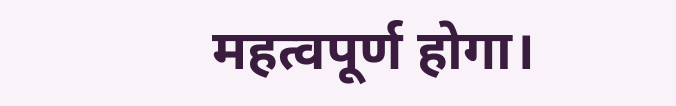महत्वपूर्ण होगा।